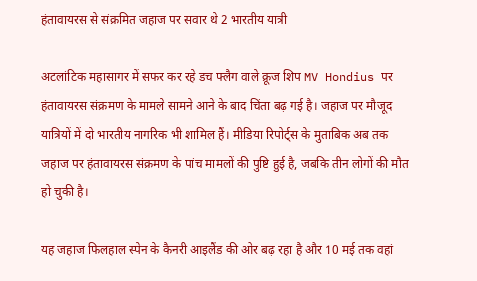हंतावायरस से संक्रमित जहाज पर सवार थे 2 भारतीय यात्री

अटलांटिक महासागर में सफर कर रहे डच फ्लैग वाले क्रूज शिप MV Hondius पर हंतावायरस संक्रमण के मामले सामने आने के बाद चिंता बढ़ गई है। जहाज पर मौजूद यात्रियों में दो भारतीय नागरिक भी शामिल हैं। मीडिया रिपोर्ट्स के मुताबिक अब तक जहाज पर हंतावायरस संक्रमण के पांच मामलों की पुष्टि हुई है, जबकि तीन लोगों की मौत हो चुकी है।

यह जहाज फिलहाल स्पेन के कैनरी आइलैंड की ओर बढ़ रहा है और 10 मई तक वहां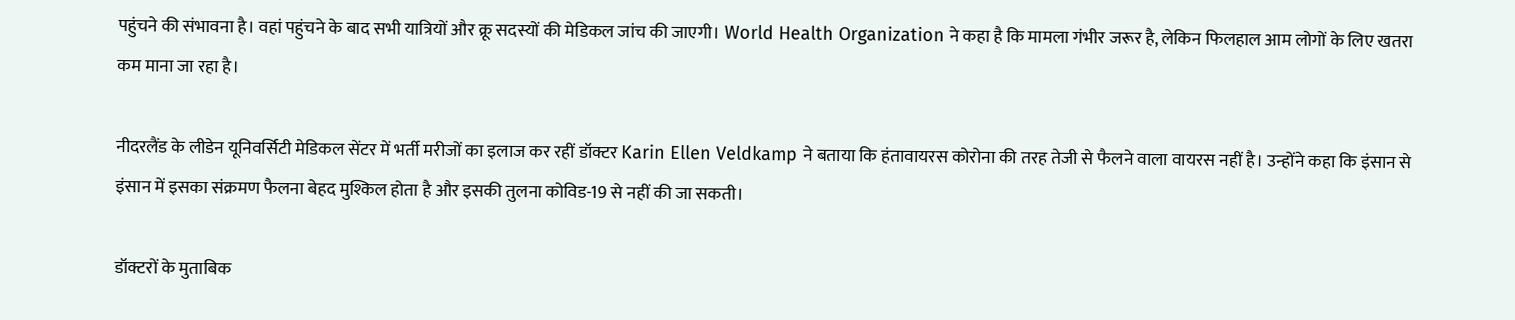पहुंचने की संभावना है। वहां पहुंचने के बाद सभी यात्रियों और क्रू सदस्यों की मेडिकल जांच की जाएगी। World Health Organization ने कहा है कि मामला गंभीर जरूर है, लेकिन फिलहाल आम लोगों के लिए खतरा कम माना जा रहा है।

नीदरलैंड के लीडेन यूनिवर्सिटी मेडिकल सेंटर में भर्ती मरीजों का इलाज कर रहीं डॉक्टर Karin Ellen Veldkamp ने बताया कि हंतावायरस कोरोना की तरह तेजी से फैलने वाला वायरस नहीं है। उन्होंने कहा कि इंसान से इंसान में इसका संक्रमण फैलना बेहद मुश्किल होता है और इसकी तुलना कोविड-19 से नहीं की जा सकती।

डॉक्टरों के मुताबिक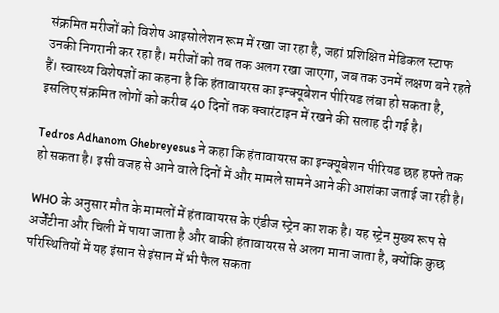संक्रमित मरीजों को विशेष आइसोलेशन रूम में रखा जा रहा है, जहां प्रशिक्षित मेडिकल स्टाफ उनकी निगरानी कर रहा है। मरीजों को तब तक अलग रखा जाएगा, जब तक उनमें लक्षण बने रहते हैं। स्वास्थ्य विशेषज्ञों का कहना है कि हंतावायरस का इन्क्यूबेशन पीरियड लंबा हो सकता है, इसलिए संक्रमित लोगों को करीब 40 दिनों तक क्वारंटाइन में रखने की सलाह दी गई है।

Tedros Adhanom Ghebreyesus ने कहा कि हंतावायरस का इन्क्यूबेशन पीरियड छह हफ्ते तक हो सकता है। इसी वजह से आने वाले दिनों में और मामले सामने आने की आशंका जताई जा रही है।

WHO के अनुसार मौत के मामलों में हंतावायरस के एंडीज स्ट्रेन का शक है। यह स्ट्रेन मुख्य रूप से अर्जेंटीना और चिली में पाया जाता है और बाकी हंतावायरस से अलग माना जाता है, क्योंकि कुछ परिस्थितियों में यह इंसान से इंसान में भी फैल सकता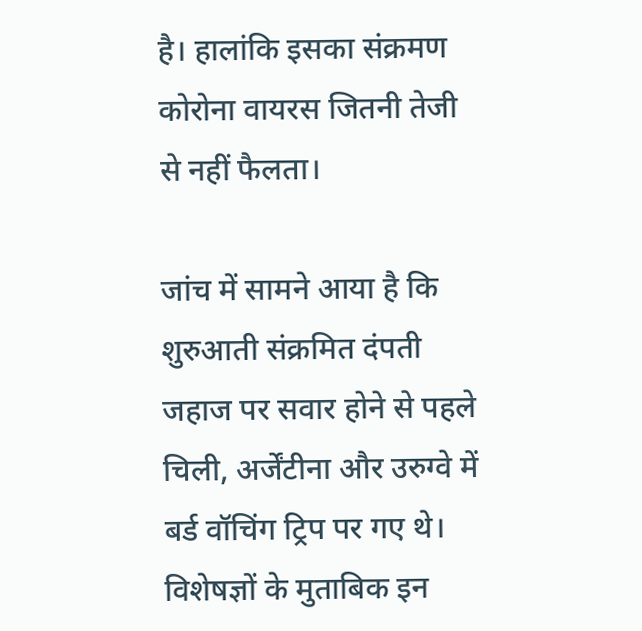है। हालांकि इसका संक्रमण कोरोना वायरस जितनी तेजी से नहीं फैलता।

जांच में सामने आया है कि शुरुआती संक्रमित दंपती जहाज पर सवार होने से पहले चिली, अर्जेंटीना और उरुग्वे में बर्ड वॉचिंग ट्रिप पर गए थे। विशेषज्ञों के मुताबिक इन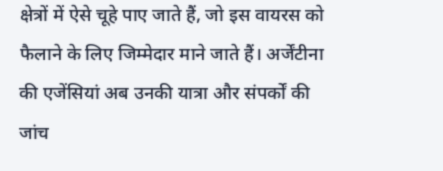क्षेत्रों में ऐसे चूहे पाए जाते हैं, जो इस वायरस को फैलाने के लिए जिम्मेदार माने जाते हैं। अर्जेंटीना की एजेंसियां अब उनकी यात्रा और संपर्कों की जांच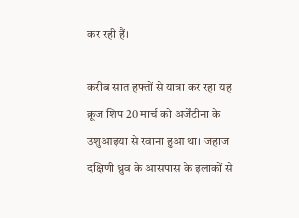कर रही हैं।

करीब सात हफ्तों से यात्रा कर रहा यह क्रूज शिप 20 मार्च को अर्जेंटीना के उशुआइया से रवाना हुआ था। जहाज दक्षिणी ध्रुव के आसपास के इलाकों से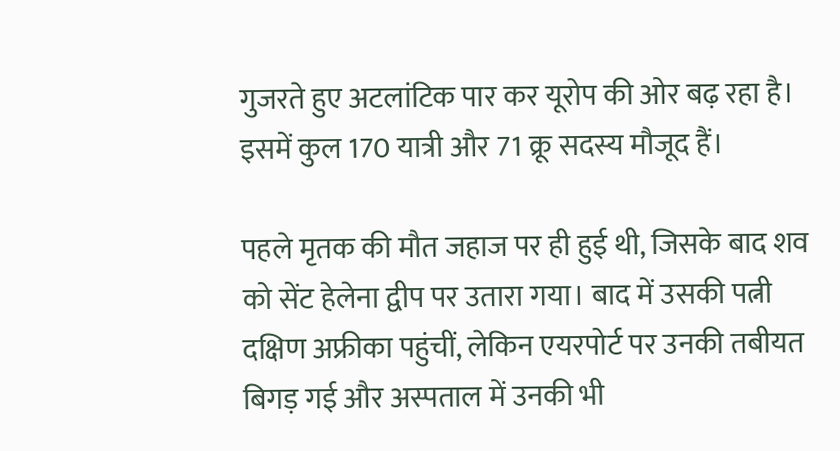गुजरते हुए अटलांटिक पार कर यूरोप की ओर बढ़ रहा है। इसमें कुल 170 यात्री और 71 क्रू सदस्य मौजूद हैं।

पहले मृतक की मौत जहाज पर ही हुई थी, जिसके बाद शव को सेंट हेलेना द्वीप पर उतारा गया। बाद में उसकी पत्नी दक्षिण अफ्रीका पहुंचीं, लेकिन एयरपोर्ट पर उनकी तबीयत बिगड़ गई और अस्पताल में उनकी भी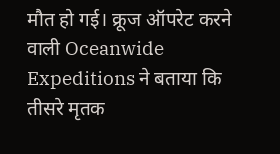मौत हो गई। क्रूज ऑपरेट करने वाली Oceanwide Expeditions ने बताया कि तीसरे मृतक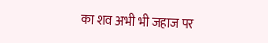का शव अभी भी जहाज पर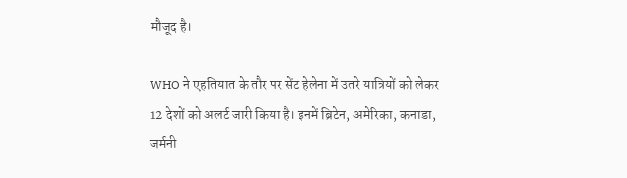मौजूद है।

WHO ने एहतियात के तौर पर सेंट हेलेना में उतरे यात्रियों को लेकर 12 देशों को अलर्ट जारी किया है। इनमें ब्रिटेन, अमेरिका, कनाडा, जर्मनी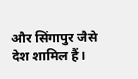और सिंगापुर जैसे देश शामिल हैं।